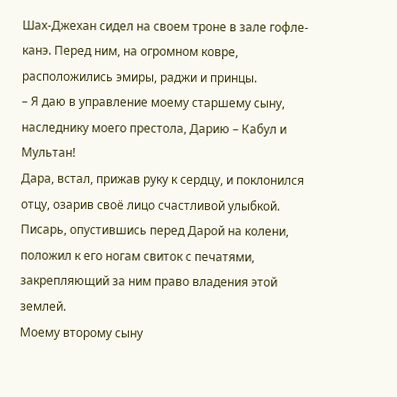Шах-Джехан сидел на своем троне в зале гофле-канэ. Перед ним, на огромном ковре, расположились эмиры, раджи и принцы.
– Я даю в управление моему старшему сыну, наследнику моего престола, Дарию – Кабул и Мультан!
Дара, встал, прижав руку к сердцу, и поклонился отцу, озарив своё лицо счастливой улыбкой. Писарь, опустившись перед Дарой на колени, положил к его ногам свиток с печатями, закрепляющий за ним право владения этой землей.
Моему второму сыну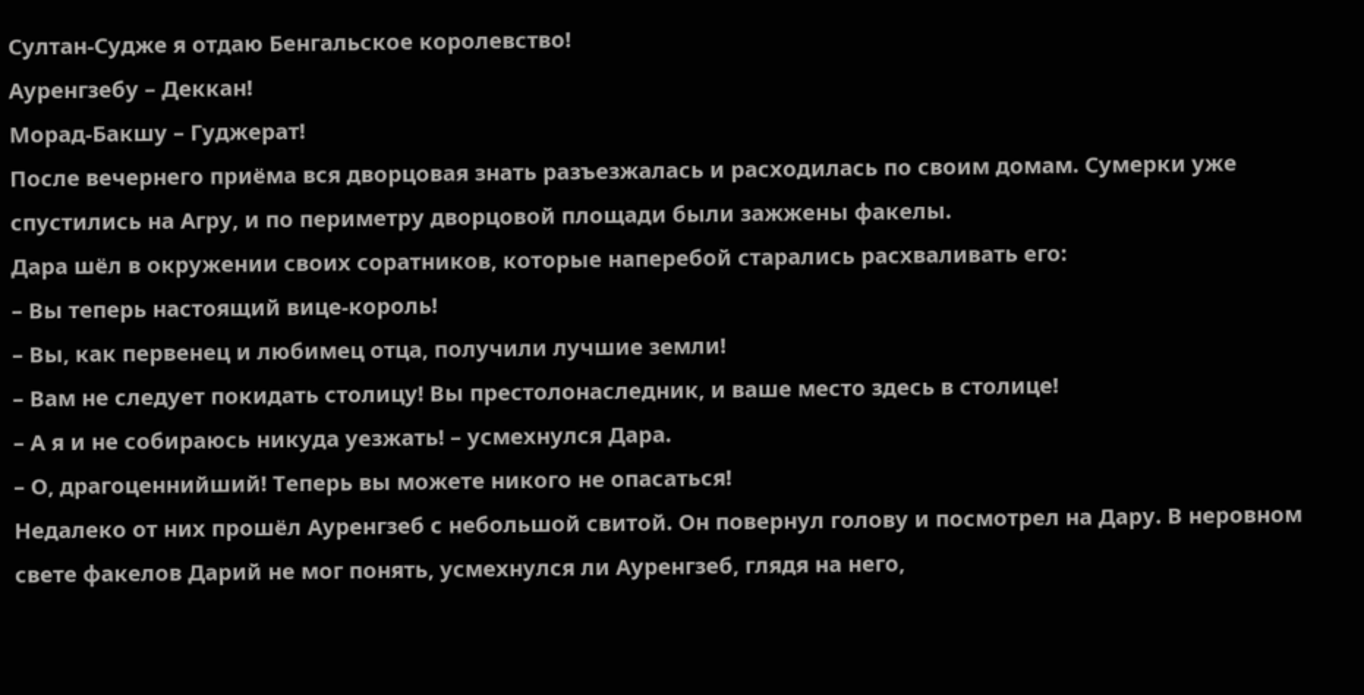Султан-Судже я отдаю Бенгальское королевство!
Ауренгзебу – Деккан!
Морад-Бакшу – Гуджерат!
После вечернего приёма вся дворцовая знать разъезжалась и расходилась по своим домам. Сумерки уже спустились на Агру, и по периметру дворцовой площади были зажжены факелы.
Дара шёл в окружении своих соратников, которые наперебой старались расхваливать его:
– Вы теперь настоящий вице-король!
– Вы, как первенец и любимец отца, получили лучшие земли!
– Вам не следует покидать столицу! Вы престолонаследник, и ваше место здесь в столице!
– А я и не собираюсь никуда уезжать! – усмехнулся Дара.
– О, драгоценнийший! Теперь вы можете никого не опасаться!
Недалеко от них прошёл Ауренгзеб с небольшой свитой. Он повернул голову и посмотрел на Дару. В неровном свете факелов Дарий не мог понять, усмехнулся ли Ауренгзеб, глядя на него,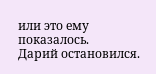или это ему показалось.
Дарий остановился.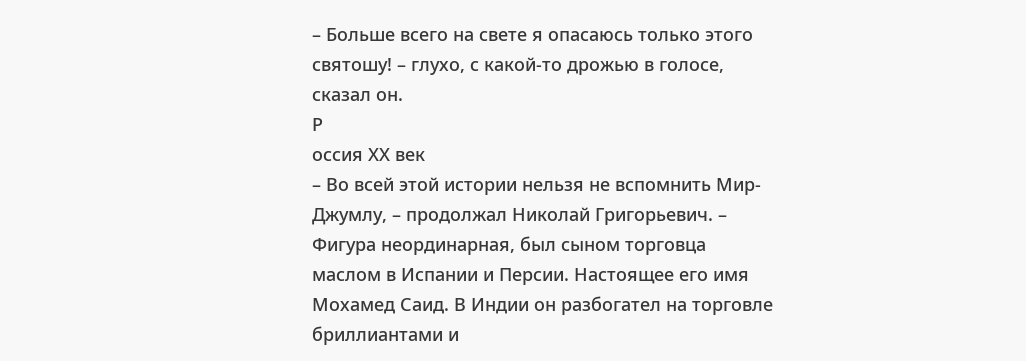– Больше всего на свете я опасаюсь только этого святошу! – глухо, с какой-то дрожью в голосе, сказал он.
Р
оссия ХХ век
– Во всей этой истории нельзя не вспомнить Мир-Джумлу, – продолжал Николай Григорьевич. – Фигура неординарная, был сыном торговца маслом в Испании и Персии. Настоящее его имя Мохамед Саид. В Индии он разбогател на торговле бриллиантами и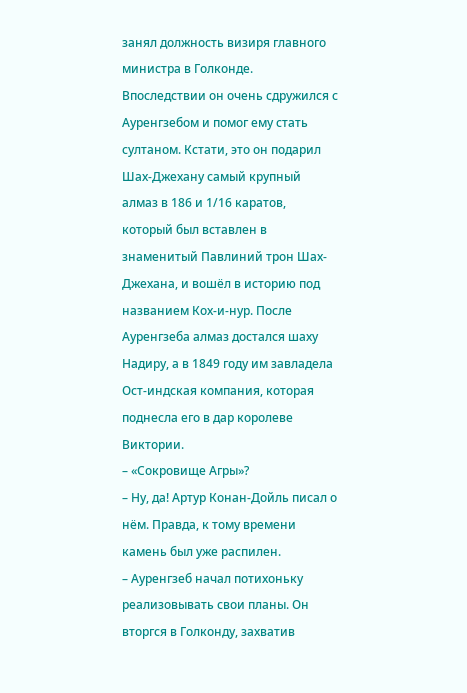занял должность визиря главного министра в Голконде. Впоследствии он очень сдружился с Ауренгзебом и помог ему стать султаном. Кстати, это он подарил Шах-Джехану самый крупный алмаз в 186 и 1/16 каратов, который был вставлен в знаменитый Павлиний трон Шах-Джехана, и вошёл в историю под названием Кох-и-нур. После Ауренгзеба алмаз достался шаху Надиру, а в 1849 году им завладела Ост-индская компания, которая поднесла его в дар королеве Виктории.
– «Сокровище Агры»?
– Ну, да! Артур Конан-Дойль писал о нём. Правда, к тому времени камень был уже распилен.
– Ауренгзеб начал потихоньку реализовывать свои планы. Он вторгся в Голконду, захватив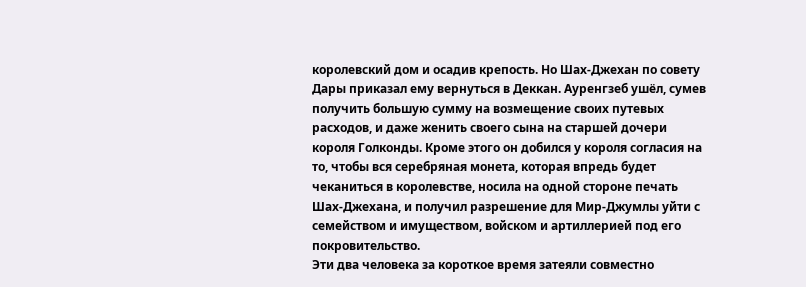королевский дом и осадив крепость. Но Шах-Джехан по совету Дары приказал ему вернуться в Деккан. Ауренгзеб ушёл, сумев получить большую сумму на возмещение своих путевых расходов, и даже женить своего сына на старшей дочери короля Голконды. Кроме этого он добился у короля согласия на то, чтобы вся серебряная монета, которая впредь будет чеканиться в королевстве, носила на одной стороне печать Шах-Джехана, и получил разрешение для Мир-Джумлы уйти с семейством и имуществом, войском и артиллерией под его покровительство.
Эти два человека за короткое время затеяли совместно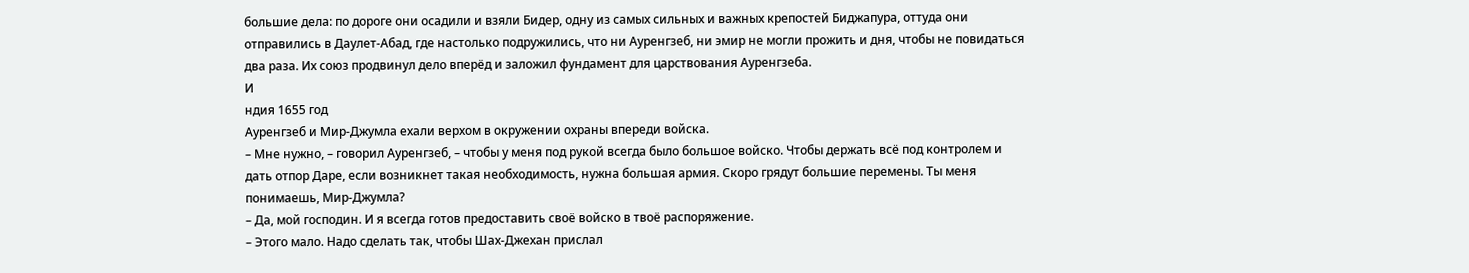большие дела: по дороге они осадили и взяли Бидер, одну из самых сильных и важных крепостей Биджапура, оттуда они отправились в Даулет-Абад, где настолько подружились, что ни Ауренгзеб, ни эмир не могли прожить и дня, чтобы не повидаться два раза. Их союз продвинул дело вперёд и заложил фундамент для царствования Ауренгзеба.
И
ндия 1655 год
Ауренгзеб и Мир-Джумла ехали верхом в окружении охраны впереди войска.
– Мне нужно, – говорил Ауренгзеб, – чтобы у меня под рукой всегда было большое войско. Чтобы держать всё под контролем и дать отпор Даре, если возникнет такая необходимость, нужна большая армия. Скоро грядут большие перемены. Ты меня понимаешь, Мир-Джумла?
– Да, мой господин. И я всегда готов предоставить своё войско в твоё распоряжение.
– Этого мало. Надо сделать так, чтобы Шах-Джехан прислал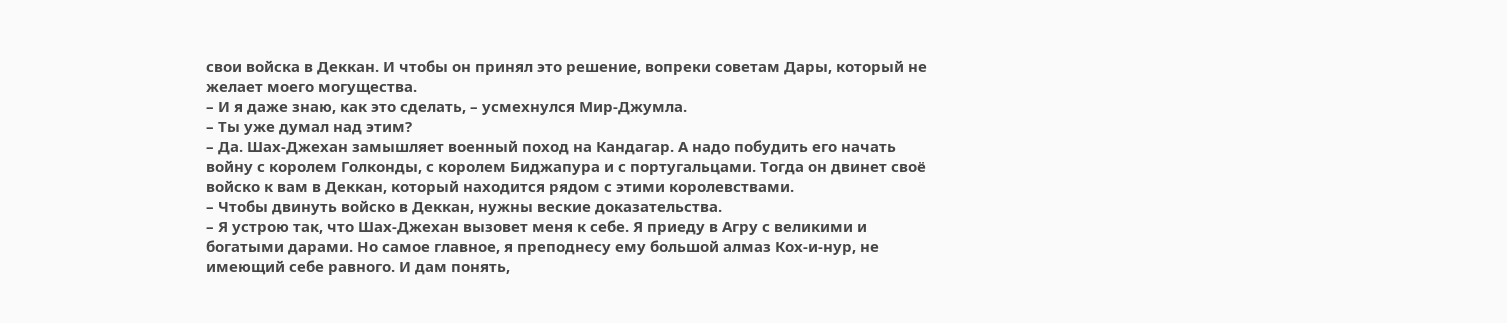свои войска в Деккан. И чтобы он принял это решение, вопреки советам Дары, который не желает моего могущества.
– И я даже знаю, как это сделать, – усмехнулся Мир-Джумла.
– Ты уже думал над этим?
– Да. Шах-Джехан замышляет военный поход на Кандагар. А надо побудить его начать войну с королем Голконды, с королем Биджапура и с португальцами. Тогда он двинет своё войско к вам в Деккан, который находится рядом с этими королевствами.
– Чтобы двинуть войско в Деккан, нужны веские доказательства.
– Я устрою так, что Шах-Джехан вызовет меня к себе. Я приеду в Агру с великими и богатыми дарами. Но самое главное, я преподнесу ему большой алмаз Кох-и-нур, не имеющий себе равного. И дам понять,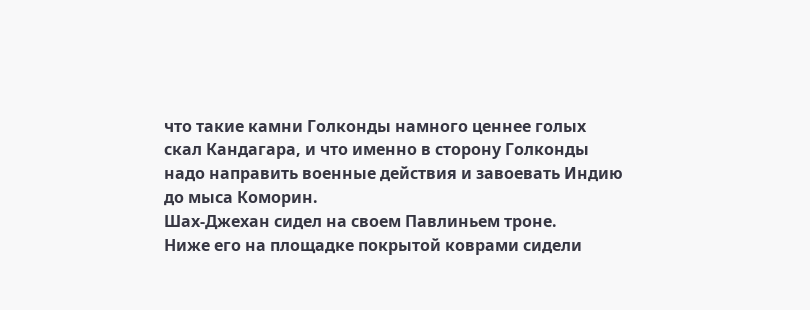что такие камни Голконды намного ценнее голых скал Кандагара, и что именно в сторону Голконды надо направить военные действия и завоевать Индию до мыса Коморин.
Шах-Джехан сидел на своем Павлиньем троне.
Ниже его на площадке покрытой коврами сидели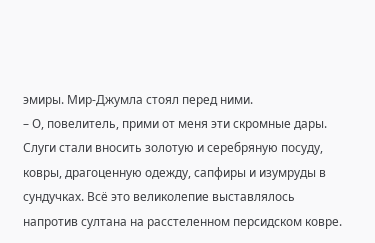эмиры. Мир-Джумла стоял перед ними.
– О, повелитель, прими от меня эти скромные дары.
Слуги стали вносить золотую и серебряную посуду, ковры, драгоценную одежду, сапфиры и изумруды в сундучках. Всё это великолепие выставлялось напротив султана на расстеленном персидском ковре.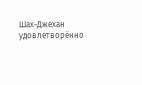Шах-Джехан удовлетворённо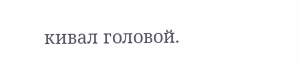кивал головой.